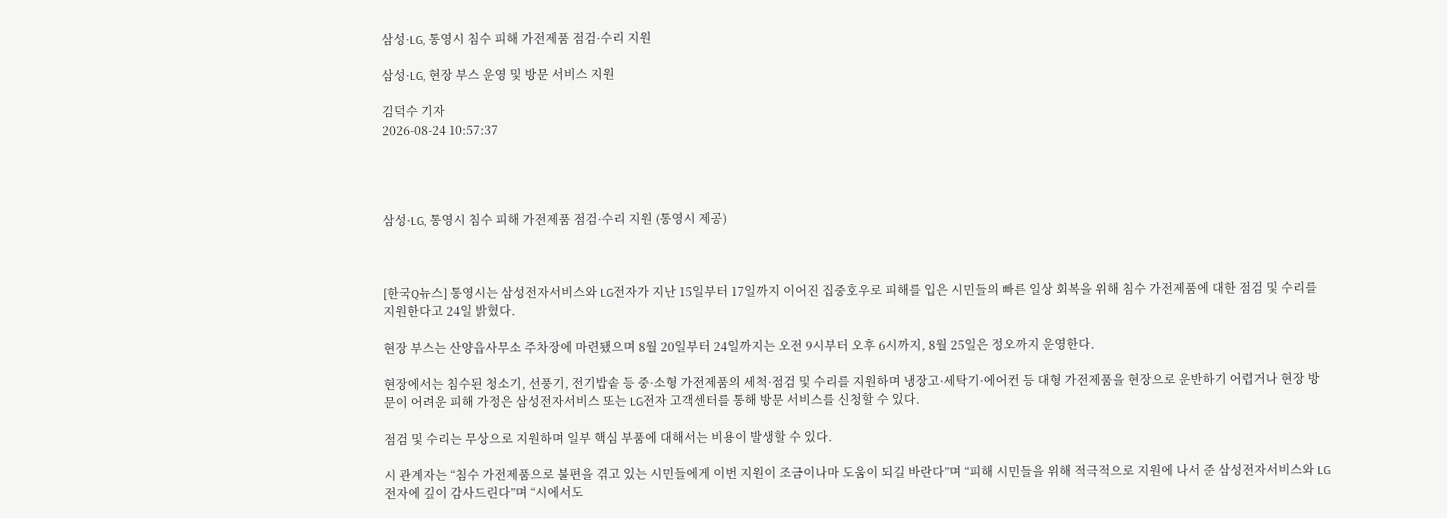삼성·LG, 통영시 침수 피해 가전제품 점검·수리 지원

삼성·LG, 현장 부스 운영 및 방문 서비스 지원

김덕수 기자
2026-08-24 10:57:37




삼성·LG, 통영시 침수 피해 가전제품 점검·수리 지원 (통영시 제공)



[한국Q뉴스] 통영시는 삼성전자서비스와 LG전자가 지난 15일부터 17일까지 이어진 집중호우로 피해를 입은 시민들의 빠른 일상 회복을 위해 침수 가전제품에 대한 점검 및 수리를 지원한다고 24일 밝혔다.

현장 부스는 산양읍사무소 주차장에 마련됐으며 8월 20일부터 24일까지는 오전 9시부터 오후 6시까지, 8월 25일은 정오까지 운영한다.

현장에서는 침수된 청소기, 선풍기, 전기밥솥 등 중·소형 가전제품의 세척·점검 및 수리를 지원하며 냉장고·세탁기·에어컨 등 대형 가전제품을 현장으로 운반하기 어렵거나 현장 방문이 어려운 피해 가정은 삼성전자서비스 또는 LG전자 고객센터를 통해 방문 서비스를 신청할 수 있다.

점검 및 수리는 무상으로 지원하며 일부 핵심 부품에 대해서는 비용이 발생할 수 있다.

시 관계자는 “침수 가전제품으로 불편을 겪고 있는 시민들에게 이번 지원이 조금이나마 도움이 되길 바란다”며 “피해 시민들을 위해 적극적으로 지원에 나서 준 삼성전자서비스와 LG전자에 깊이 감사드린다”며 “시에서도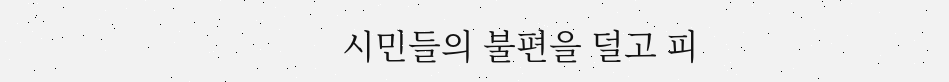시민들의 불편을 덜고 피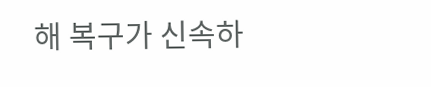해 복구가 신속하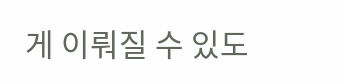게 이뤄질 수 있도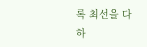록 최선을 다하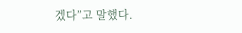겠다”고 말했다.